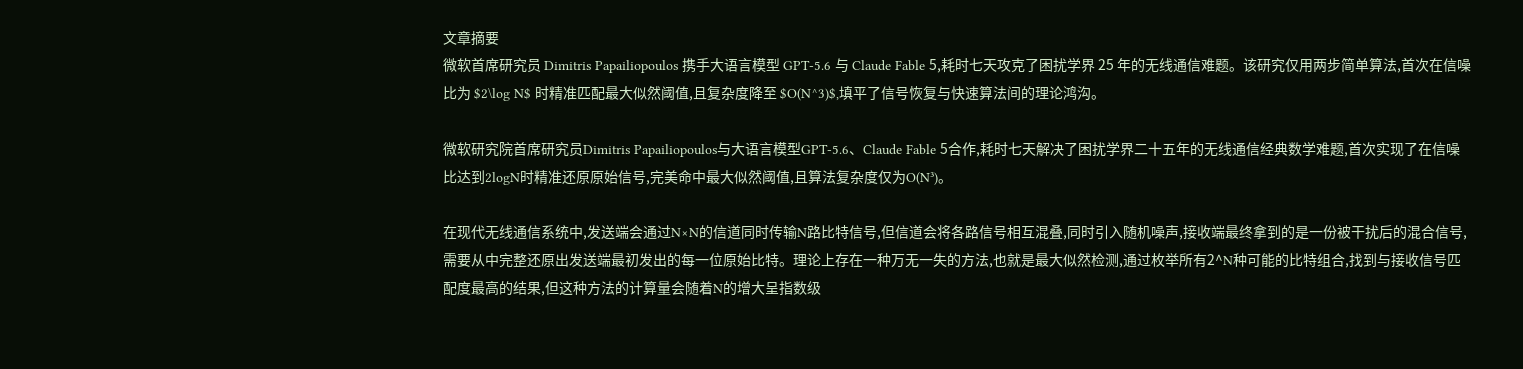文章摘要
微软首席研究员 Dimitris Papailiopoulos 携手大语言模型 GPT-5.6 与 Claude Fable 5,耗时七天攻克了困扰学界 25 年的无线通信难题。该研究仅用两步简单算法,首次在信噪比为 $2\log N$ 时精准匹配最大似然阈值,且复杂度降至 $O(N^3)$,填平了信号恢复与快速算法间的理论鸿沟。

微软研究院首席研究员Dimitris Papailiopoulos与大语言模型GPT-5.6、Claude Fable 5合作,耗时七天解决了困扰学界二十五年的无线通信经典数学难题,首次实现了在信噪比达到2logN时精准还原原始信号,完美命中最大似然阈值,且算法复杂度仅为O(N³)。

在现代无线通信系统中,发送端会通过N×N的信道同时传输N路比特信号,但信道会将各路信号相互混叠,同时引入随机噪声,接收端最终拿到的是一份被干扰后的混合信号,需要从中完整还原出发送端最初发出的每一位原始比特。理论上存在一种万无一失的方法,也就是最大似然检测,通过枚举所有2^N种可能的比特组合,找到与接收信号匹配度最高的结果,但这种方法的计算量会随着N的增大呈指数级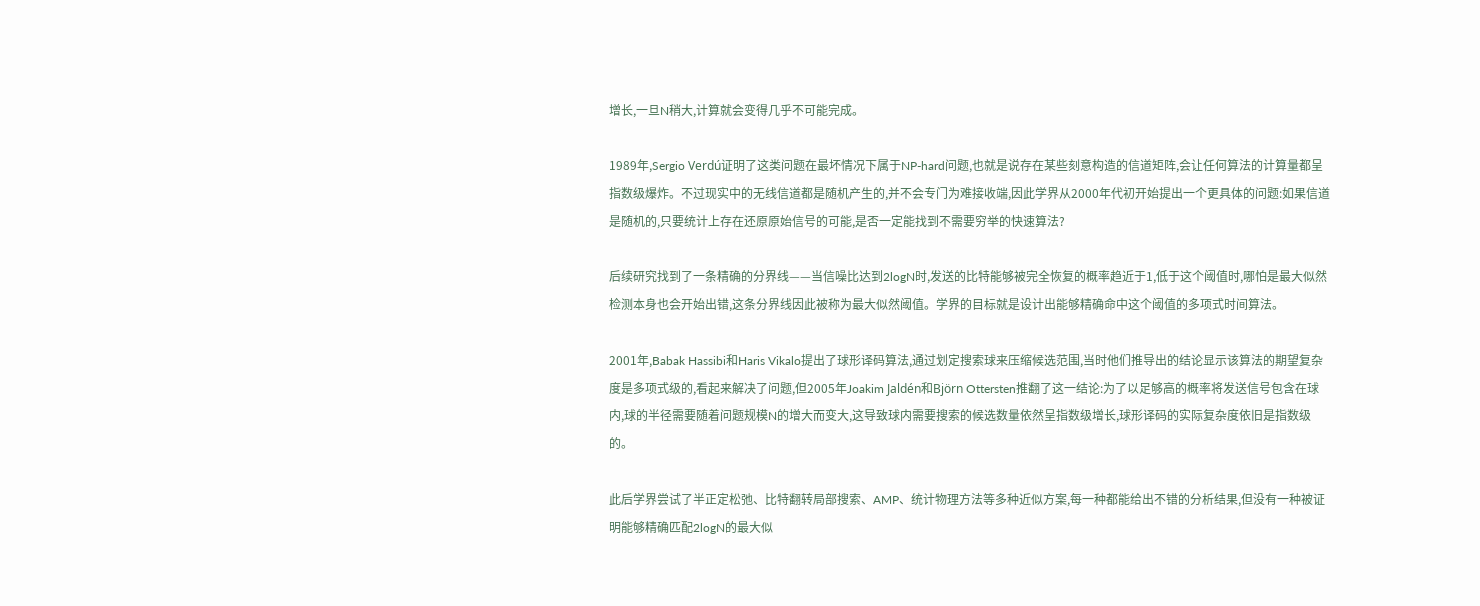增长,一旦N稍大,计算就会变得几乎不可能完成。

1989年,Sergio Verdú证明了这类问题在最坏情况下属于NP-hard问题,也就是说存在某些刻意构造的信道矩阵,会让任何算法的计算量都呈指数级爆炸。不过现实中的无线信道都是随机产生的,并不会专门为难接收端,因此学界从2000年代初开始提出一个更具体的问题:如果信道是随机的,只要统计上存在还原原始信号的可能,是否一定能找到不需要穷举的快速算法?

后续研究找到了一条精确的分界线——当信噪比达到2logN时,发送的比特能够被完全恢复的概率趋近于1,低于这个阈值时,哪怕是最大似然检测本身也会开始出错,这条分界线因此被称为最大似然阈值。学界的目标就是设计出能够精确命中这个阈值的多项式时间算法。

2001年,Babak Hassibi和Haris Vikalo提出了球形译码算法,通过划定搜索球来压缩候选范围,当时他们推导出的结论显示该算法的期望复杂度是多项式级的,看起来解决了问题,但2005年Joakim Jaldén和Björn Ottersten推翻了这一结论:为了以足够高的概率将发送信号包含在球内,球的半径需要随着问题规模N的增大而变大,这导致球内需要搜索的候选数量依然呈指数级增长,球形译码的实际复杂度依旧是指数级的。

此后学界尝试了半正定松弛、比特翻转局部搜索、AMP、统计物理方法等多种近似方案,每一种都能给出不错的分析结果,但没有一种被证明能够精确匹配2logN的最大似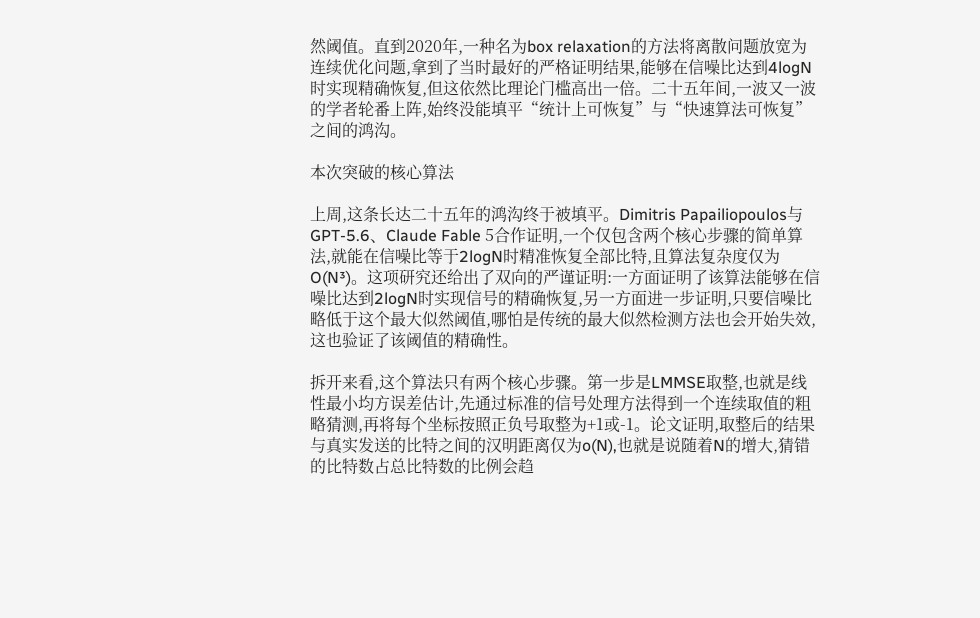然阈值。直到2020年,一种名为box relaxation的方法将离散问题放宽为连续优化问题,拿到了当时最好的严格证明结果,能够在信噪比达到4logN时实现精确恢复,但这依然比理论门槛高出一倍。二十五年间,一波又一波的学者轮番上阵,始终没能填平“统计上可恢复”与“快速算法可恢复”之间的鸿沟。

本次突破的核心算法

上周,这条长达二十五年的鸿沟终于被填平。Dimitris Papailiopoulos与GPT-5.6、Claude Fable 5合作证明,一个仅包含两个核心步骤的简单算法,就能在信噪比等于2logN时精准恢复全部比特,且算法复杂度仅为O(N³)。这项研究还给出了双向的严谨证明:一方面证明了该算法能够在信噪比达到2logN时实现信号的精确恢复,另一方面进一步证明,只要信噪比略低于这个最大似然阈值,哪怕是传统的最大似然检测方法也会开始失效,这也验证了该阈值的精确性。

拆开来看,这个算法只有两个核心步骤。第一步是LMMSE取整,也就是线性最小均方误差估计,先通过标准的信号处理方法得到一个连续取值的粗略猜测,再将每个坐标按照正负号取整为+1或-1。论文证明,取整后的结果与真实发送的比特之间的汉明距离仅为o(N),也就是说随着N的增大,猜错的比特数占总比特数的比例会趋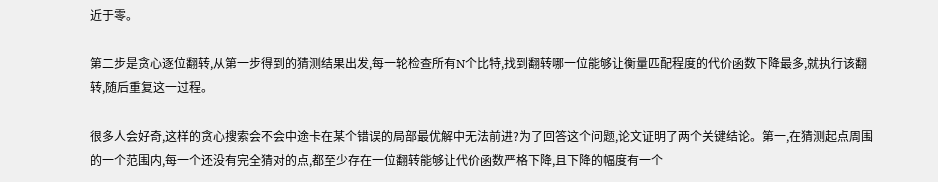近于零。

第二步是贪心逐位翻转,从第一步得到的猜测结果出发,每一轮检查所有N个比特,找到翻转哪一位能够让衡量匹配程度的代价函数下降最多,就执行该翻转,随后重复这一过程。

很多人会好奇,这样的贪心搜索会不会中途卡在某个错误的局部最优解中无法前进?为了回答这个问题,论文证明了两个关键结论。第一,在猜测起点周围的一个范围内,每一个还没有完全猜对的点,都至少存在一位翻转能够让代价函数严格下降,且下降的幅度有一个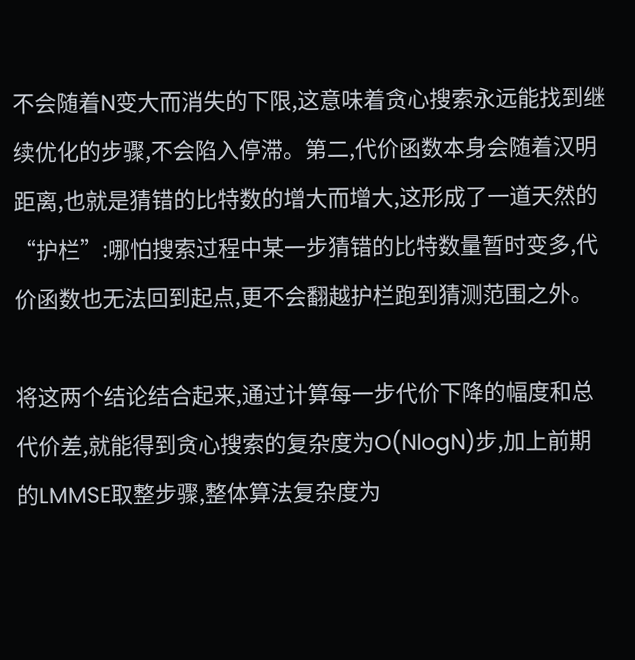不会随着N变大而消失的下限,这意味着贪心搜索永远能找到继续优化的步骤,不会陷入停滞。第二,代价函数本身会随着汉明距离,也就是猜错的比特数的增大而增大,这形成了一道天然的“护栏”:哪怕搜索过程中某一步猜错的比特数量暂时变多,代价函数也无法回到起点,更不会翻越护栏跑到猜测范围之外。

将这两个结论结合起来,通过计算每一步代价下降的幅度和总代价差,就能得到贪心搜索的复杂度为O(NlogN)步,加上前期的LMMSE取整步骤,整体算法复杂度为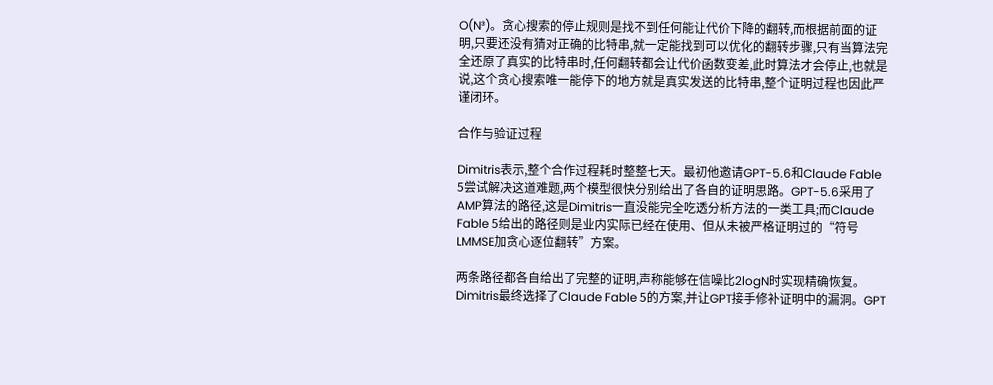O(N³)。贪心搜索的停止规则是找不到任何能让代价下降的翻转,而根据前面的证明,只要还没有猜对正确的比特串,就一定能找到可以优化的翻转步骤,只有当算法完全还原了真实的比特串时,任何翻转都会让代价函数变差,此时算法才会停止,也就是说,这个贪心搜索唯一能停下的地方就是真实发送的比特串,整个证明过程也因此严谨闭环。

合作与验证过程

Dimitris表示,整个合作过程耗时整整七天。最初他邀请GPT-5.6和Claude Fable 5尝试解决这道难题,两个模型很快分别给出了各自的证明思路。GPT-5.6采用了AMP算法的路径,这是Dimitris一直没能完全吃透分析方法的一类工具;而Claude Fable 5给出的路径则是业内实际已经在使用、但从未被严格证明过的“符号LMMSE加贪心逐位翻转”方案。

两条路径都各自给出了完整的证明,声称能够在信噪比2logN时实现精确恢复。Dimitris最终选择了Claude Fable 5的方案,并让GPT接手修补证明中的漏洞。GPT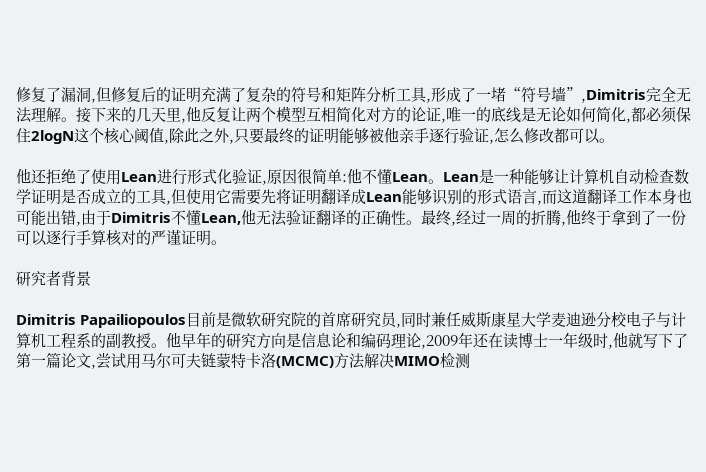修复了漏洞,但修复后的证明充满了复杂的符号和矩阵分析工具,形成了一堵“符号墙”,Dimitris完全无法理解。接下来的几天里,他反复让两个模型互相简化对方的论证,唯一的底线是无论如何简化,都必须保住2logN这个核心阈值,除此之外,只要最终的证明能够被他亲手逐行验证,怎么修改都可以。

他还拒绝了使用Lean进行形式化验证,原因很简单:他不懂Lean。Lean是一种能够让计算机自动检查数学证明是否成立的工具,但使用它需要先将证明翻译成Lean能够识别的形式语言,而这道翻译工作本身也可能出错,由于Dimitris不懂Lean,他无法验证翻译的正确性。最终,经过一周的折腾,他终于拿到了一份可以逐行手算核对的严谨证明。

研究者背景

Dimitris Papailiopoulos目前是微软研究院的首席研究员,同时兼任威斯康星大学麦迪逊分校电子与计算机工程系的副教授。他早年的研究方向是信息论和编码理论,2009年还在读博士一年级时,他就写下了第一篇论文,尝试用马尔可夫链蒙特卡洛(MCMC)方法解决MIMO检测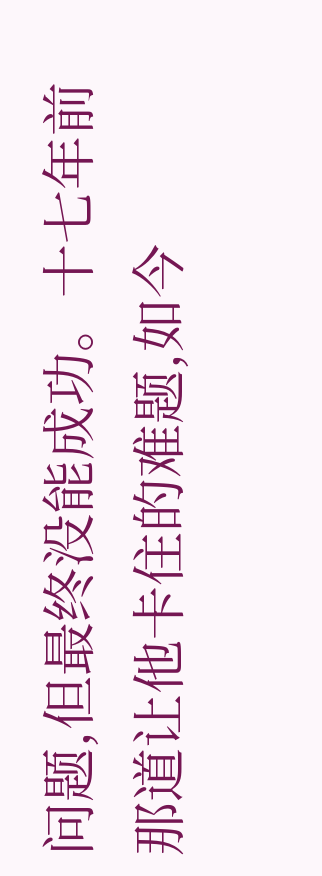问题,但最终没能成功。十七年前那道让他卡住的难题,如今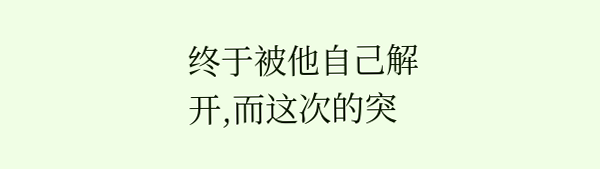终于被他自己解开,而这次的突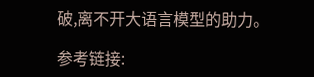破,离不开大语言模型的助力。

参考链接: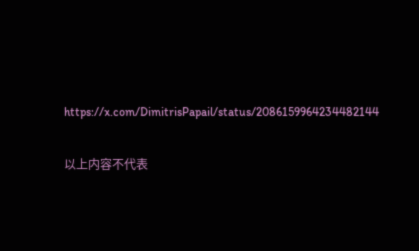https://x.com/DimitrisPapail/status/2086159964234482144

以上内容不代表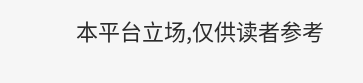本平台立场,仅供读者参考